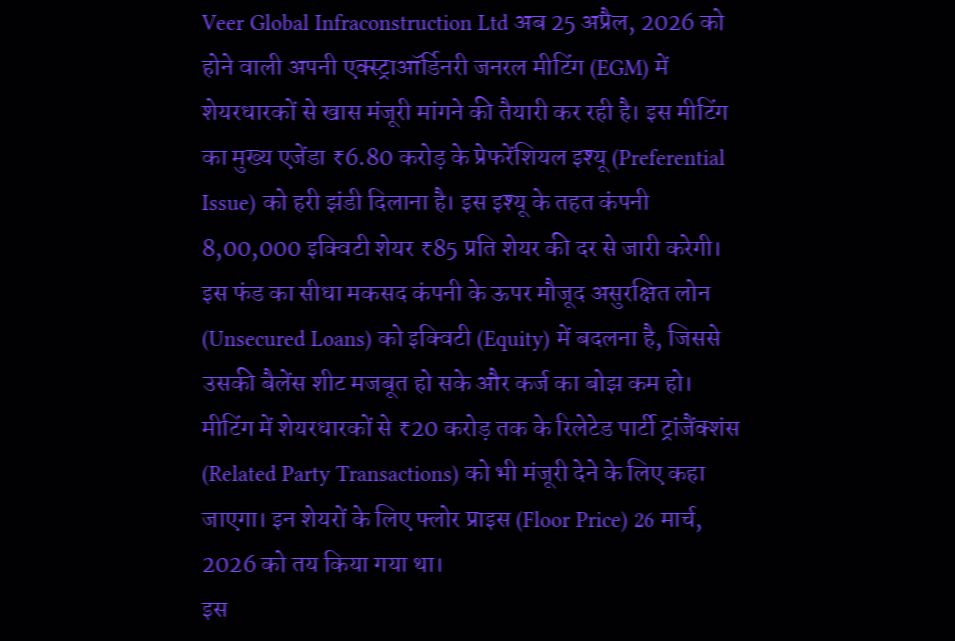Veer Global Infraconstruction Ltd अब 25 अप्रैल, 2026 को होने वाली अपनी एक्स्ट्राऑर्डिनरी जनरल मीटिंग (EGM) में शेयरधारकों से खास मंजूरी मांगने की तैयारी कर रही है। इस मीटिंग का मुख्य एजेंडा ₹6.80 करोड़ के प्रेफरेंशियल इश्यू (Preferential Issue) को हरी झंडी दिलाना है। इस इश्यू के तहत कंपनी 8,00,000 इक्विटी शेयर ₹85 प्रति शेयर की दर से जारी करेगी। इस फंड का सीधा मकसद कंपनी के ऊपर मौजूद असुरक्षित लोन (Unsecured Loans) को इक्विटी (Equity) में बदलना है, जिससे उसकी बैलेंस शीट मजबूत हो सके और कर्ज का बोझ कम हो।
मीटिंग में शेयरधारकों से ₹20 करोड़ तक के रिलेटेड पार्टी ट्रांजैंक्शंस (Related Party Transactions) को भी मंजूरी देने के लिए कहा जाएगा। इन शेयरों के लिए फ्लोर प्राइस (Floor Price) 26 मार्च, 2026 को तय किया गया था।
इस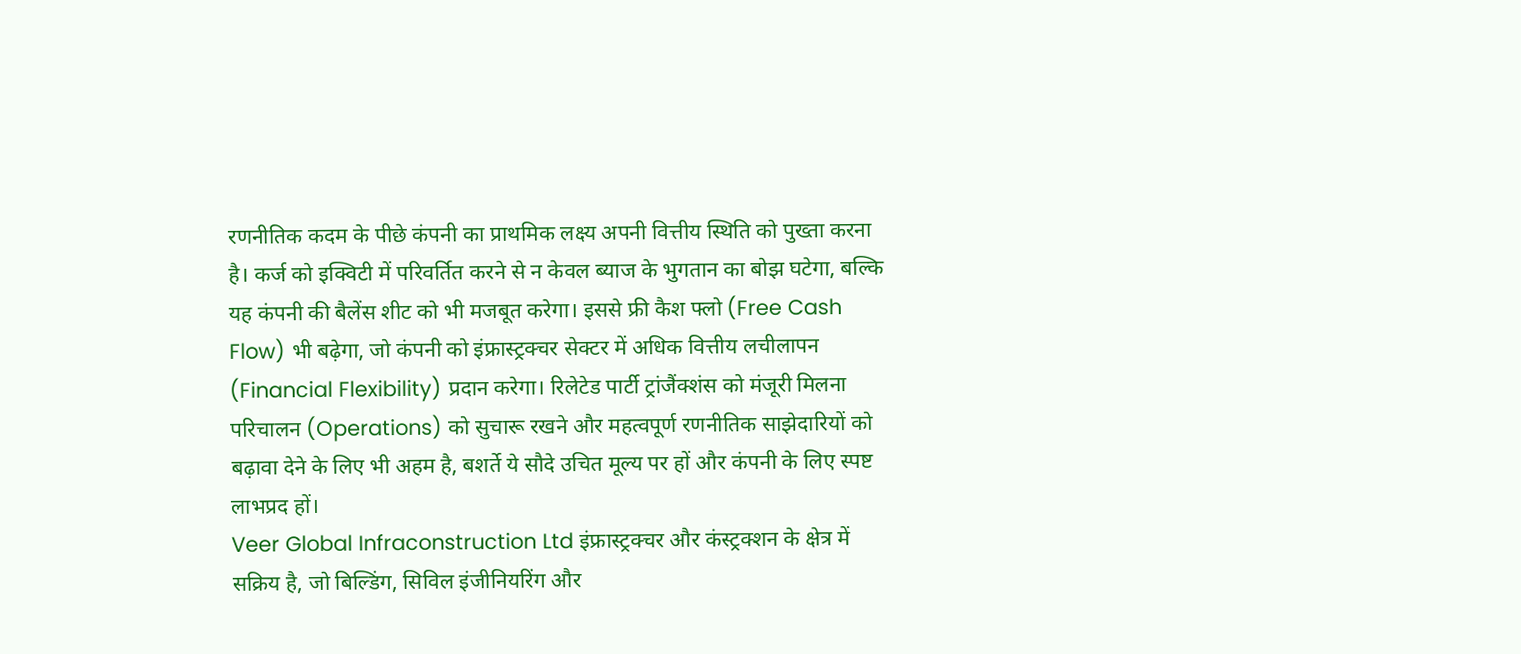रणनीतिक कदम के पीछे कंपनी का प्राथमिक लक्ष्य अपनी वित्तीय स्थिति को पुख्ता करना है। कर्ज को इक्विटी में परिवर्तित करने से न केवल ब्याज के भुगतान का बोझ घटेगा, बल्कि यह कंपनी की बैलेंस शीट को भी मजबूत करेगा। इससे फ्री कैश फ्लो (Free Cash Flow) भी बढ़ेगा, जो कंपनी को इंफ्रास्ट्रक्चर सेक्टर में अधिक वित्तीय लचीलापन (Financial Flexibility) प्रदान करेगा। रिलेटेड पार्टी ट्रांजैंक्शंस को मंजूरी मिलना परिचालन (Operations) को सुचारू रखने और महत्वपूर्ण रणनीतिक साझेदारियों को बढ़ावा देने के लिए भी अहम है, बशर्ते ये सौदे उचित मूल्य पर हों और कंपनी के लिए स्पष्ट लाभप्रद हों।
Veer Global Infraconstruction Ltd इंफ्रास्ट्रक्चर और कंस्ट्रक्शन के क्षेत्र में सक्रिय है, जो बिल्डिंग, सिविल इंजीनियरिंग और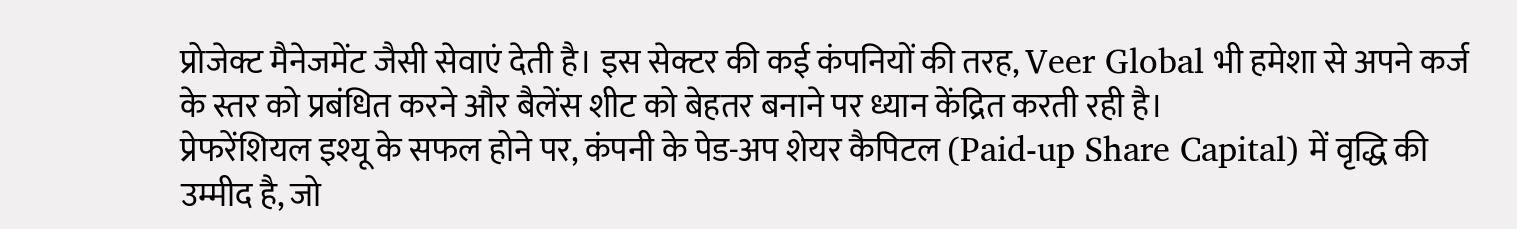प्रोजेक्ट मैनेजमेंट जैसी सेवाएं देती है। इस सेक्टर की कई कंपनियों की तरह, Veer Global भी हमेशा से अपने कर्ज के स्तर को प्रबंधित करने और बैलेंस शीट को बेहतर बनाने पर ध्यान केंद्रित करती रही है।
प्रेफरेंशियल इश्यू के सफल होने पर, कंपनी के पेड-अप शेयर कैपिटल (Paid-up Share Capital) में वृद्धि की उम्मीद है, जो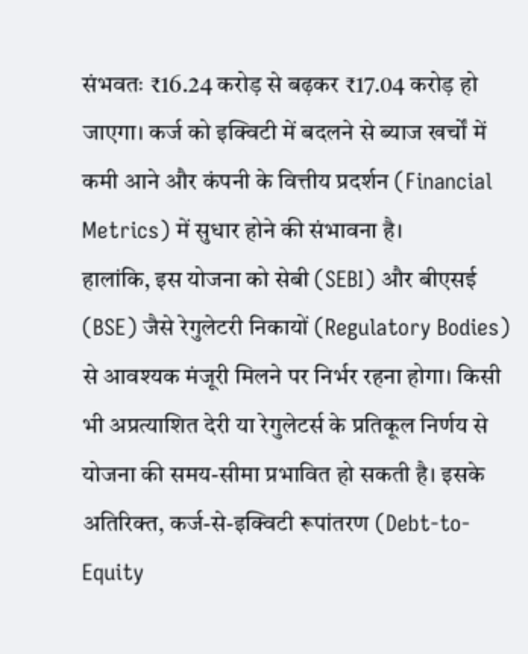संभवतः ₹16.24 करोड़ से बढ़कर ₹17.04 करोड़ हो जाएगा। कर्ज को इक्विटी में बदलने से ब्याज खर्चों में कमी आने और कंपनी के वित्तीय प्रदर्शन (Financial Metrics) में सुधार होने की संभावना है।
हालांकि, इस योजना को सेबी (SEBI) और बीएसई (BSE) जैसे रेगुलेटरी निकायों (Regulatory Bodies) से आवश्यक मंजूरी मिलने पर निर्भर रहना होगा। किसी भी अप्रत्याशित देरी या रेगुलेटर्स के प्रतिकूल निर्णय से योजना की समय-सीमा प्रभावित हो सकती है। इसके अतिरिक्त, कर्ज-से-इक्विटी रूपांतरण (Debt-to-Equity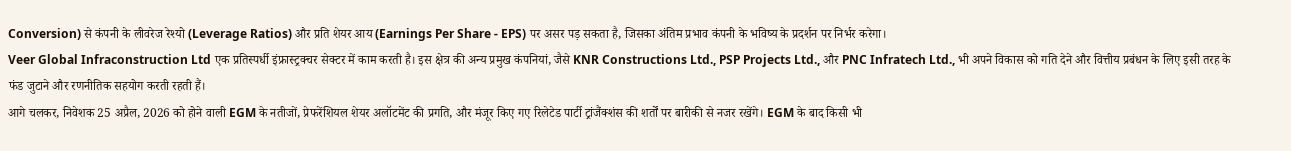Conversion) से कंपनी के लीवरेज रेश्यो (Leverage Ratios) और प्रति शेयर आय (Earnings Per Share - EPS) पर असर पड़ सकता है, जिसका अंतिम प्रभाव कंपनी के भविष्य के प्रदर्शन पर निर्भर करेगा।
Veer Global Infraconstruction Ltd एक प्रतिस्पर्धी इंफ्रास्ट्रक्चर सेक्टर में काम करती है। इस क्षेत्र की अन्य प्रमुख कंपनियां, जैसे KNR Constructions Ltd., PSP Projects Ltd., और PNC Infratech Ltd., भी अपने विकास को गति देने और वित्तीय प्रबंधन के लिए इसी तरह के फंड जुटाने और रणनीतिक सहयोग करती रहती हैं।
आगे चलकर, निवेशक 25 अप्रैल, 2026 को होने वाली EGM के नतीजों, प्रेफरेंशियल शेयर अलॉटमेंट की प्रगति, और मंजूर किए गए रिलेटेड पार्टी ट्रांजैंक्शंस की शर्तों पर बारीकी से नजर रखेंगे। EGM के बाद किसी भी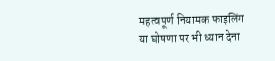महत्वपूर्ण नियामक फाइलिंग या घोषणा पर भी ध्यान देना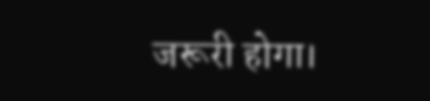जरूरी होगा।